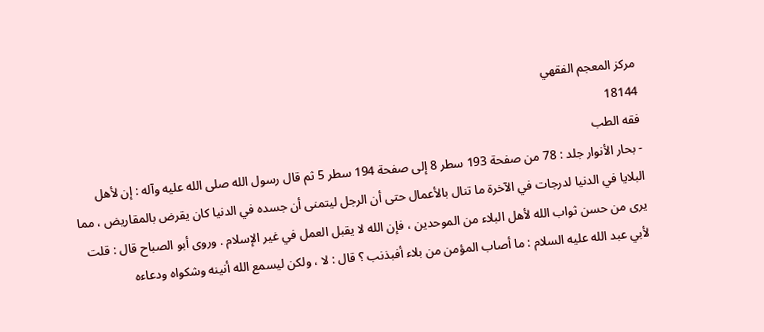مركز المعجم الفقهي
18144
فقه الطب
- بحار الأنوار جلد : 78 من صفحة 193 سطر 8 إلى صفحة 194 سطر 5 ثم قال رسول الله صلى الله عليه وآله : إن لأهل البلايا في الدنيا لدرجات في الآخرة ما تنال بالأعمال حتى أن الرجل ليتمنى أن جسده في الدنيا كان يقرض بالمقاريض ، مما يرى من حسن ثواب الله لأهل البلاء من الموحدين ، فإن الله لا يقبل العمل في غير الإسلام . وروى أبو الصباح قال : قلت لأبي عبد الله عليه السلام : ما أصاب المؤمن من بلاء أفبذنب ؟ قال : لا ، ولكن ليسمع الله أنينه وشكواه ودعاءه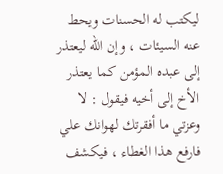ليكتب له الحسنات ويحط عنه السيئات ، وإن الله ليعتذر إلى عبده المؤمن كما يعتذر الأخ إلى أخيه فيقول : لا وعزتي ما أفقرتك لهوانك علي فارفع هذا الغطاء ، فيكشف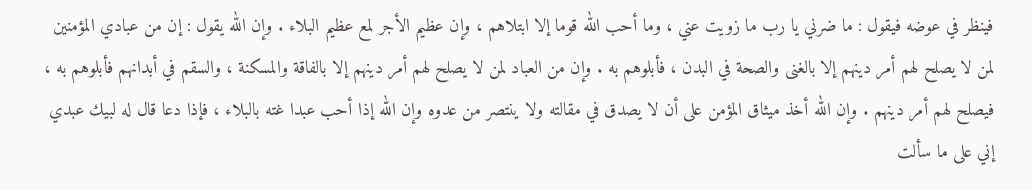فينظر في عوضه فيقول : ما ضرني يا رب ما زويت عني ، وما أحب الله قوما إلا ابتلاهم ، وإن عظيم الأجر لمع عظيم البلاء . وإن الله يقول : إن من عبادي المؤمنين لمن لا يصلح لهم أمر دينهم إلا بالغنى والصحة في البدن ، فأبلوهم به . وإن من العباد لمن لا يصلح لهم أمر دينهم إلا بالفاقة والمسكنة ، والسقم في أبدانهم فأبلوهم به ، فيصلح لهم أمر دينهم . وإن الله أخذ ميثاق المؤمن على أن لا يصدق في مقالته ولا ينتصر من عدوه وإن الله إذا أحب عبدا غته بالبلاء ، فإذا دعا قال له لبيك عبدي إني على ما سألت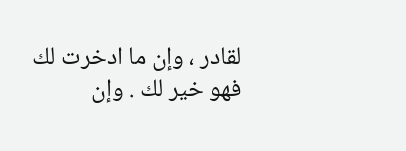لقادر ، وإن ما ادخرت لك فهو خير لك . وإن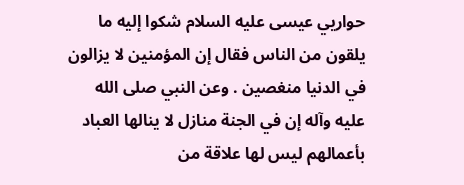حواريي عيسى عليه السلام شكوا إليه ما يلقون من الناس فقال إن المؤمنين لا يزالون في الدنيا منغصين . وعن النبي صلى الله عليه وآله إن في الجنة منازل لا ينالها العباد بأعمالهم ليس لها علاقة من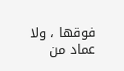فوقها ، ولا عماد من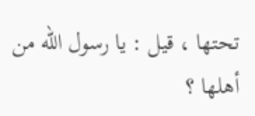تحتها ، قيل : يا رسول الله من أهلها ؟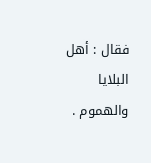فقال : أهل البلايا والهموم .